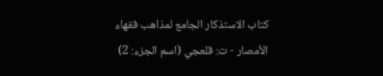كتاب الاستذكار الجامع لمذاهب فقهاء الأمصار - ت: قلعجي (اسم الجزء: 2)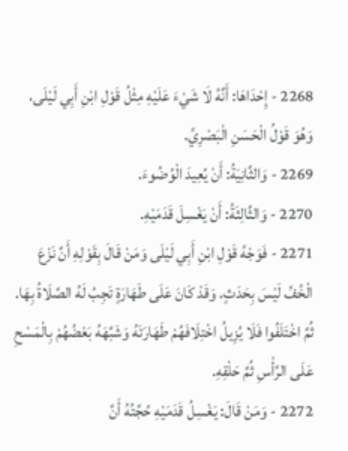2268 - إِحْدَاهَا: أَنَّهُ لَا شَيْءَ عَلَيْهِ مِثْلُ قَوْلِ ابْنِ أَبِي لَيْلَى، وَهُوَ قَوْلُ الْحَسَنِ الْبَصْرِيِّ.
2269 - وَالثَّانِيَةُ: أَنْ يُعِيدَ الْوُضُوءَ.
2270 - وَالثَّالِثَةُ: أَنْ يَغْسِلَ قَدَمَيْهِ.
2271 - فَوَجْهُ قَوْلِ ابْنِ أَبِي لَيْلَى وَمَنْ قَالَ بِقَوْلِهِ أَنَّ نَزْعَ الْخُفِّ لَيْسَ بِحَدَثٍ. وَقَدْ كَانَ عَلَى طَهَارَةٍ تَجِبُ لَهُ الصَّلَاةُ بِهَا. ثُمَّ اخْتَلَفُوا فَلَا يُزِيلُ اخْتِلَافَهُمْ طَهَارَتَهُ وَشَبَّهَهُ بَعْضُهُمْ بِالْمَسْحِ عَلَى الرَّأْسِ ثُمَّ حَلْقِهِ.
2272 - وَمَنْ قَالَ: يَغْسِلُ قَدَمَيْهِ حُجَّتُهُ أَنَّ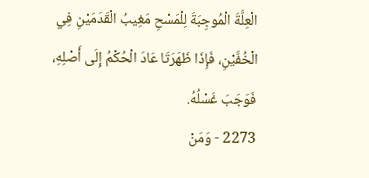الْعِلَّةَ الْمُوجِبَةَ لِلْمَسْحِ مَغِيبُ الْقَدَمَيْنِ فِي الْخُفَّيْنِ، فَإِذَا ظَهَرَتَا عَادَ الْحُكْمُ إِلَى أَصْلِهِ، فَوَجَبَ غَسْلُهُ.
2273 - وَمَنْ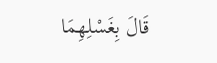قَالَ بِغَسْلِهِمَا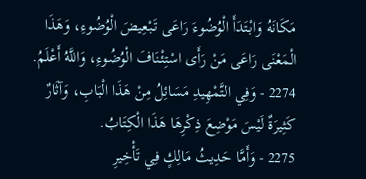مَكَانَهُ وَابْتَدَأَ الْوُضُوءَ رَاعَى تَبْعِيضَ الْوُضُوءِ، وَهَذَا الْمَعْنَى رَاعَى مَنْ رَأَى اسْتِئْنَافَ الْوُضُوءِ، وَاللَّهُ أَعْلَمُ.
2274 - وَفِي التَّمْهِيدِ مَسَائِلُ مِنْ هَذَا الْبَابِ، وَآثَارٌ كَثِيرَةٌ لَيْسَ مَوْضِعَ ذِكْرِهَا هَذَا الْكِتَابُ.
2275 - وَأَمَّا حَدِيثُ مَالِكٍ فِي تَأْخِيرِ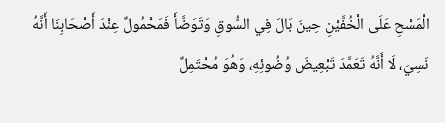الْمَسْحِ عَلَى الْخُفَّيْنِ حِينَ بَالَ فِي السُّوقِ وَتَوَضَّأَ فَمَحْمُولٌ عِنْدَ أَصْحَابِنَا أَنَّهُ نَسِيَ، لَا أَنَّهُ تَعَمَّدَ تَبْعِيضَ وُضُوئِهِ، وَهُوَ مُحْتَمِلٌ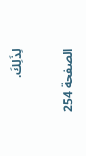لِذَلِكَ.

الصفحة 254